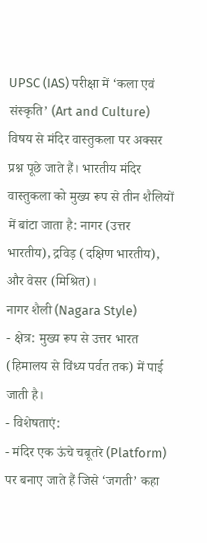UPSC (IAS) परीक्षा में ‘कला एवं संस्कृति’ (Art and Culture) विषय से मंदिर वास्तुकला पर अक्सर प्रश्न पूछे जाते हैं। भारतीय मंदिर वास्तुकला को मुख्य रूप से तीन शैलियों में बांटा जाता है: नागर (उत्तर भारतीय), द्रविड़ (दक्षिण भारतीय), और वेसर (मिश्रित)।
नागर शैली (Nagara Style)
- क्षेत्र: मुख्य रूप से उत्तर भारत (हिमालय से विंध्य पर्वत तक) में पाई जाती है।
- विशेषताएं:
- मंदिर एक ऊंचे चबूतरे (Platform) पर बनाए जाते हैं जिसे ‘जगती’ कहा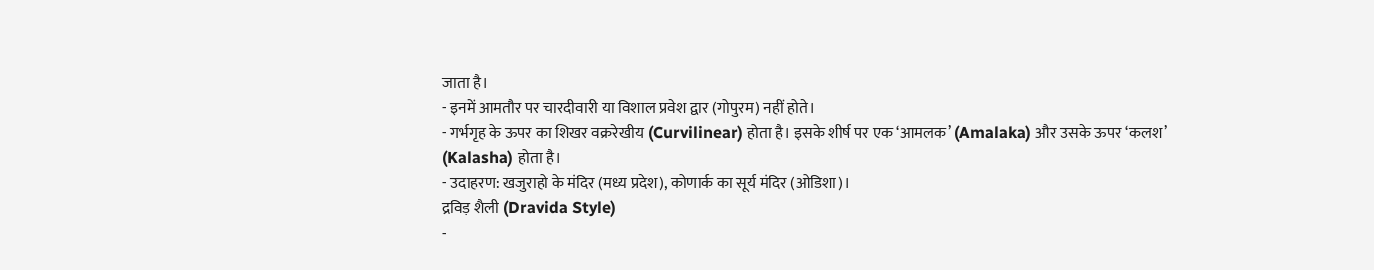जाता है।
- इनमें आमतौर पर चारदीवारी या विशाल प्रवेश द्वार (गोपुरम) नहीं होते।
- गर्भगृह के ऊपर का शिखर वक्ररेखीय (Curvilinear) होता है। इसके शीर्ष पर एक ‘आमलक’ (Amalaka) और उसके ऊपर ‘कलश’ (Kalasha) होता है।
- उदाहरण: खजुराहो के मंदिर (मध्य प्रदेश), कोणार्क का सूर्य मंदिर (ओडिशा)।
द्रविड़ शैली (Dravida Style)
-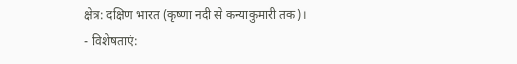क्षेत्र: दक्षिण भारत (कृष्णा नदी से कन्याकुमारी तक)।
- विशेषताएं: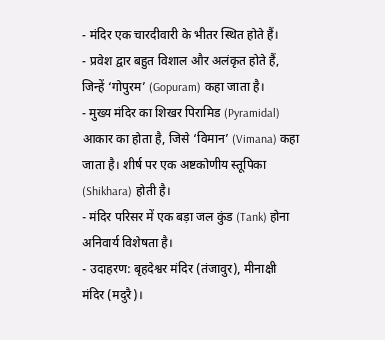- मंदिर एक चारदीवारी के भीतर स्थित होते हैं।
- प्रवेश द्वार बहुत विशाल और अलंकृत होते हैं, जिन्हें ‘गोपुरम’ (Gopuram) कहा जाता है।
- मुख्य मंदिर का शिखर पिरामिड (Pyramidal) आकार का होता है, जिसे ‘विमान’ (Vimana) कहा जाता है। शीर्ष पर एक अष्टकोणीय स्तूपिका (Shikhara) होती है।
- मंदिर परिसर में एक बड़ा जल कुंड (Tank) होना अनिवार्य विशेषता है।
- उदाहरण: बृहदेश्वर मंदिर (तंजावुर), मीनाक्षी मंदिर (मदुरै)।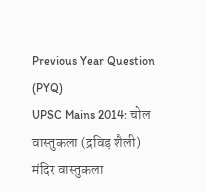Previous Year Question (PYQ)
UPSC Mains 2014: चोल वास्तुकला (द्रविड़ शैली) मंदिर वास्तुकला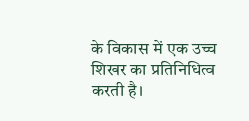के विकास में एक उच्च शिखर का प्रतिनिधित्व करती है।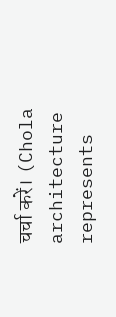चर्चा करें। (Chola architecture represents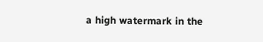a high watermark in the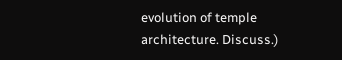evolution of temple architecture. Discuss.)